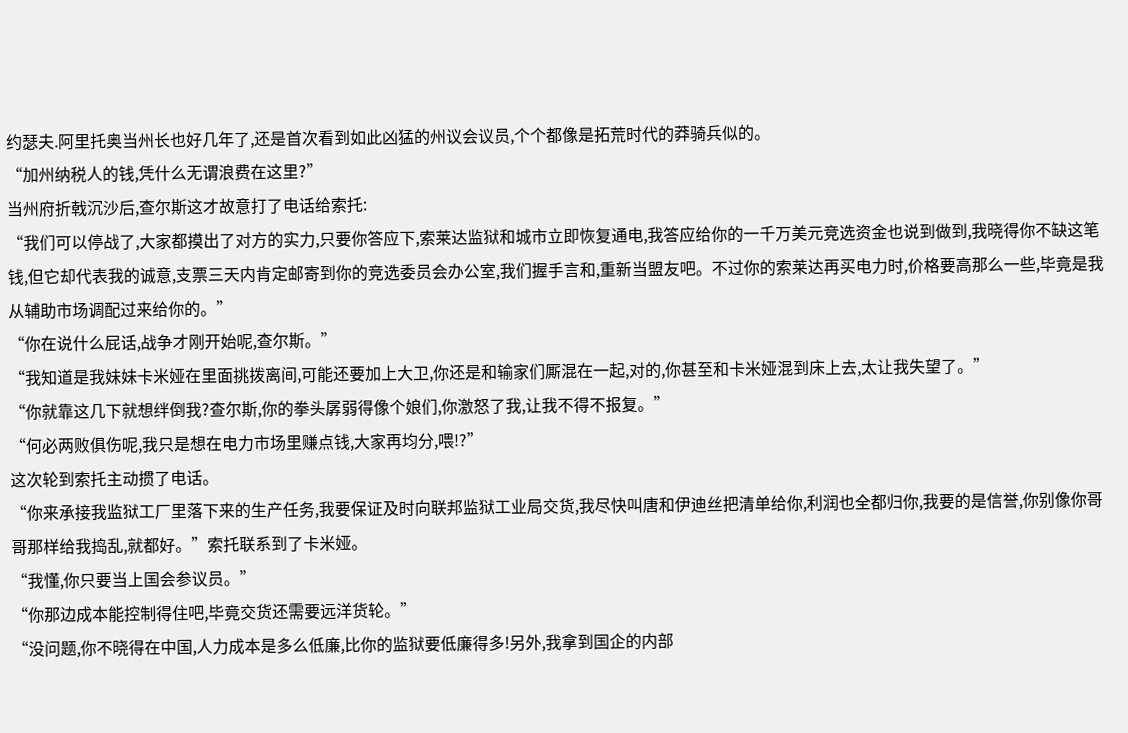约瑟夫.阿里托奥当州长也好几年了,还是首次看到如此凶猛的州议会议员,个个都像是拓荒时代的莽骑兵似的。
“加州纳税人的钱,凭什么无谓浪费在这里?”
当州府折戟沉沙后,查尔斯这才故意打了电话给索托:
“我们可以停战了,大家都摸出了对方的实力,只要你答应下,索莱达监狱和城市立即恢复通电,我答应给你的一千万美元竞选资金也说到做到,我晓得你不缺这笔钱,但它却代表我的诚意,支票三天内肯定邮寄到你的竞选委员会办公室,我们握手言和,重新当盟友吧。不过你的索莱达再买电力时,价格要高那么一些,毕竟是我从辅助市场调配过来给你的。”
“你在说什么屁话,战争才刚开始呢,查尔斯。”
“我知道是我妹妹卡米娅在里面挑拨离间,可能还要加上大卫,你还是和输家们厮混在一起,对的,你甚至和卡米娅混到床上去,太让我失望了。”
“你就靠这几下就想绊倒我?查尔斯,你的拳头孱弱得像个娘们,你激怒了我,让我不得不报复。”
“何必两败俱伤呢,我只是想在电力市场里赚点钱,大家再均分,喂!?”
这次轮到索托主动掼了电话。
“你来承接我监狱工厂里落下来的生产任务,我要保证及时向联邦监狱工业局交货,我尽快叫唐和伊迪丝把清单给你,利润也全都归你,我要的是信誉,你别像你哥哥那样给我捣乱,就都好。”索托联系到了卡米娅。
“我懂,你只要当上国会参议员。”
“你那边成本能控制得住吧,毕竟交货还需要远洋货轮。”
“没问题,你不晓得在中国,人力成本是多么低廉,比你的监狱要低廉得多!另外,我拿到国企的内部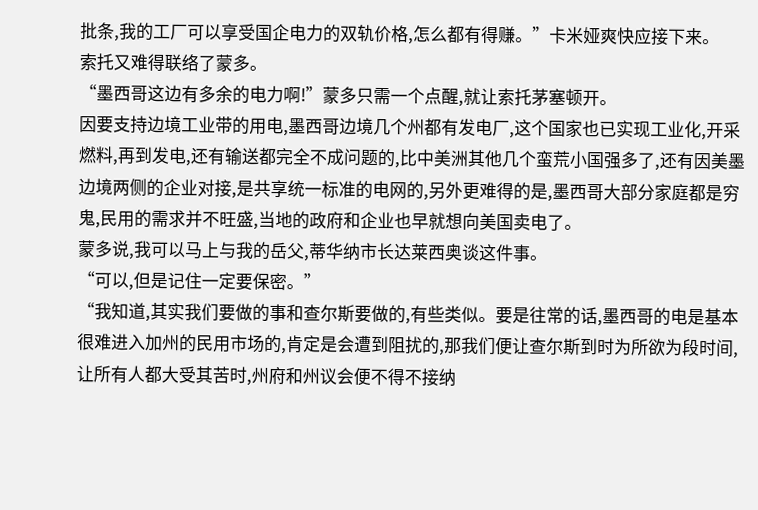批条,我的工厂可以享受国企电力的双轨价格,怎么都有得赚。”卡米娅爽快应接下来。
索托又难得联络了蒙多。
“墨西哥这边有多余的电力啊!”蒙多只需一个点醒,就让索托茅塞顿开。
因要支持边境工业带的用电,墨西哥边境几个州都有发电厂,这个国家也已实现工业化,开采燃料,再到发电,还有输送都完全不成问题的,比中美洲其他几个蛮荒小国强多了,还有因美墨边境两侧的企业对接,是共享统一标准的电网的,另外更难得的是,墨西哥大部分家庭都是穷鬼,民用的需求并不旺盛,当地的政府和企业也早就想向美国卖电了。
蒙多说,我可以马上与我的岳父,蒂华纳市长达莱西奥谈这件事。
“可以,但是记住一定要保密。”
“我知道,其实我们要做的事和查尔斯要做的,有些类似。要是往常的话,墨西哥的电是基本很难进入加州的民用市场的,肯定是会遭到阻扰的,那我们便让查尔斯到时为所欲为段时间,让所有人都大受其苦时,州府和州议会便不得不接纳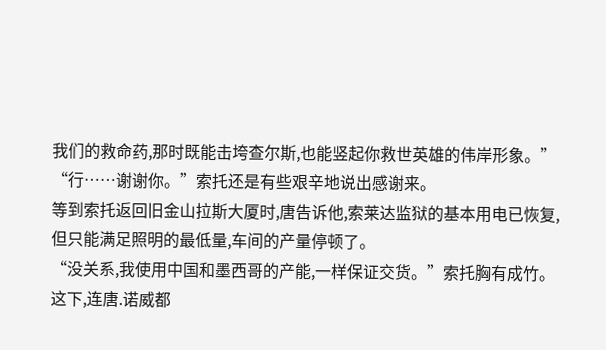我们的救命药,那时既能击垮查尔斯,也能竖起你救世英雄的伟岸形象。”
“行……谢谢你。”索托还是有些艰辛地说出感谢来。
等到索托返回旧金山拉斯大厦时,唐告诉他,索莱达监狱的基本用电已恢复,但只能满足照明的最低量,车间的产量停顿了。
“没关系,我使用中国和墨西哥的产能,一样保证交货。”索托胸有成竹。
这下,连唐.诺威都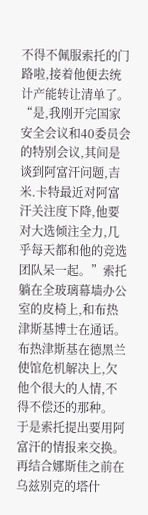不得不佩服索托的门路啦,接着他便去统计产能转让清单了。
“是,我刚开完国家安全会议和40委员会的特别会议,其间是谈到阿富汗问题,吉米.卡特最近对阿富汗关注度下降,他要对大选倾注全力,几乎每天都和他的竞选团队呆一起。”索托躺在全玻璃幕墙办公室的皮椅上,和布热津斯基博士在通话。
布热津斯基在德黑兰使馆危机解决上,欠他个很大的人情,不得不偿还的那种。
于是索托提出要用阿富汗的情报来交换。
再结合娜斯佳之前在乌兹别克的塔什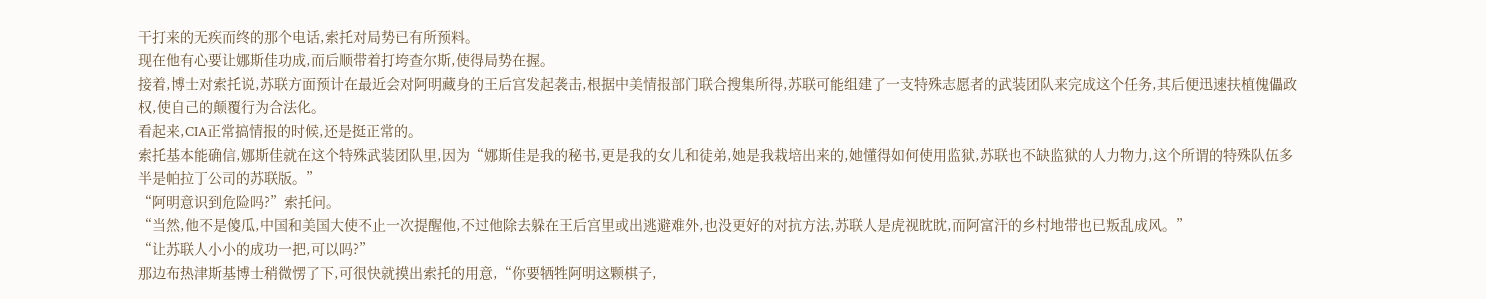干打来的无疾而终的那个电话,索托对局势已有所预料。
现在他有心要让娜斯佳功成,而后顺带着打垮查尔斯,使得局势在握。
接着,博士对索托说,苏联方面预计在最近会对阿明藏身的王后宫发起袭击,根据中美情报部门联合搜集所得,苏联可能组建了一支特殊志愿者的武装团队来完成这个任务,其后便迅速扶植傀儡政权,使自己的颠覆行为合法化。
看起来,CIA正常搞情报的时候,还是挺正常的。
索托基本能确信,娜斯佳就在这个特殊武装团队里,因为“娜斯佳是我的秘书,更是我的女儿和徒弟,她是我栽培出来的,她懂得如何使用监狱,苏联也不缺监狱的人力物力,这个所谓的特殊队伍多半是帕拉丁公司的苏联版。”
“阿明意识到危险吗?”索托问。
“当然,他不是傻瓜,中国和美国大使不止一次提醒他,不过他除去躲在王后宫里或出逃避难外,也没更好的对抗方法,苏联人是虎视眈眈,而阿富汗的乡村地带也已叛乱成风。”
“让苏联人小小的成功一把,可以吗?”
那边布热津斯基博士稍微愣了下,可很快就摸出索托的用意,“你要牺牲阿明这颗棋子,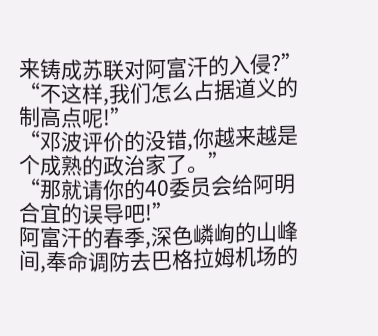来铸成苏联对阿富汗的入侵?”
“不这样,我们怎么占据道义的制高点呢!”
“邓波评价的没错,你越来越是个成熟的政治家了。”
“那就请你的40委员会给阿明合宜的误导吧!”
阿富汗的春季,深色嶙峋的山峰间,奉命调防去巴格拉姆机场的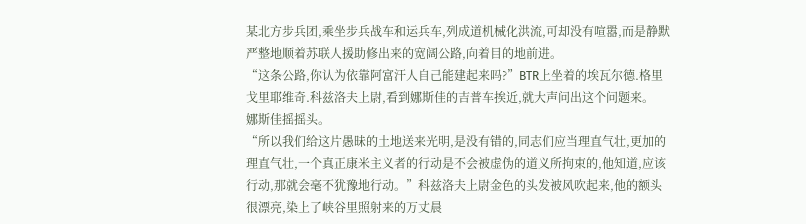某北方步兵团,乘坐步兵战车和运兵车,列成道机械化洪流,可却没有喧嚣,而是静默严整地顺着苏联人援助修出来的宽阔公路,向着目的地前进。
“这条公路,你认为依靠阿富汗人自己能建起来吗?”BTR上坐着的埃瓦尔德.格里戈里耶维奇.科兹洛夫上尉,看到娜斯佳的吉普车挨近,就大声问出这个问题来。
娜斯佳摇摇头。
“所以我们给这片愚昧的土地送来光明,是没有错的,同志们应当理直气壮,更加的理直气壮,一个真正康米主义者的行动是不会被虚伪的道义所拘束的,他知道,应该行动,那就会毫不犹豫地行动。”科兹洛夫上尉金色的头发被风吹起来,他的额头很漂亮,染上了峡谷里照射来的万丈晨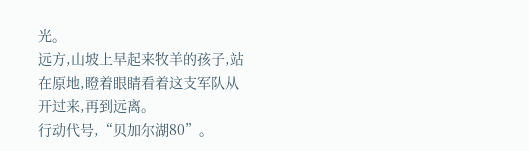光。
远方,山坡上早起来牧羊的孩子,站在原地,瞪着眼睛看着这支军队从开过来,再到远离。
行动代号,“贝加尔湖80”。